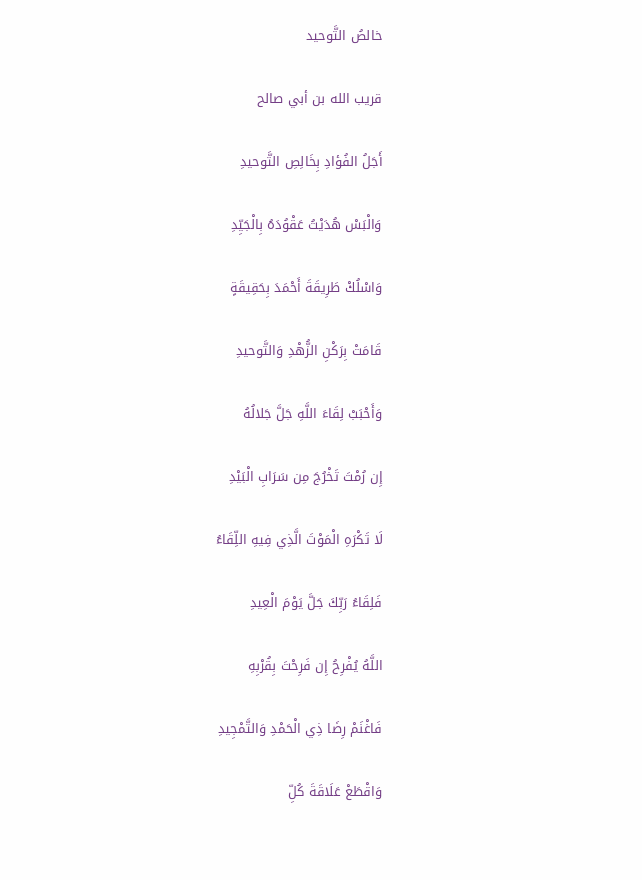خالصُ التَّوحيد

قريب الله بن أبي صالح

أَجَلُ الفُؤادِ بِخَالِصِ التَّوحيدِ

وَالْبَسْ هُدَيْتُ عَقْوُدَهُ بِالْجَيِّدِ

وَاسْلُكْ طَرِيقَةَ أَحْمَدَ بِحَقِيقَةٍ

قَامَتْ بِرَكْنِ الزُّهْدِ وَالتَّوحيدِ

وَأَحْبَبْ لِقَاءَ اللَّهِ جَلَّ جَلالُهُ

إِن رُمْتَ تَخْرُجَ مِن سَرَابِ الْبَيْدِ

لَا تَكْرَهِ الْمَوْتَ الَّذِي فِيهِ اللِّقَاءُ

فَلِقَاءُ رَبِّكَ جَلَّ يَوْمَ الْعِيدِ

اللَّهُ يُفْرِحُ إِن فَرِحْتَ بِقُرْبِهِ

فَاغْنَمْ رِضَا ذِي الْحَمْدِ وَالتَّمْجِيدِ

وَاقْطَعْ عَلَاقَةَ كُلِّ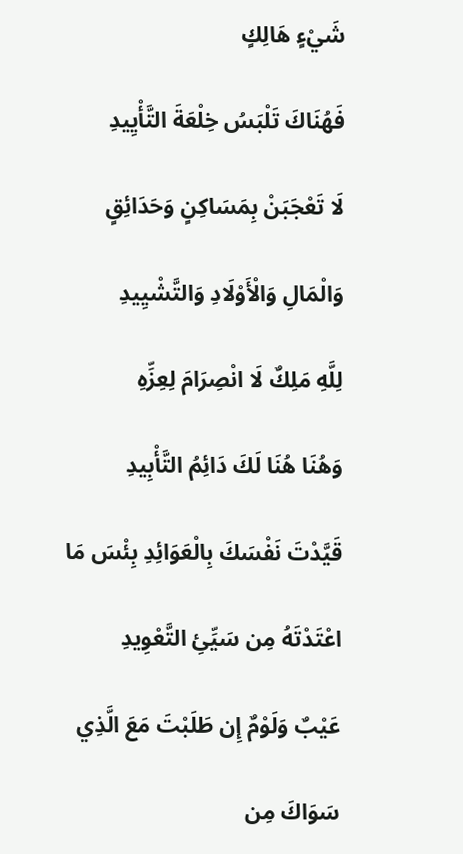شَيْءٍ هَالِكٍ

فَهُنَاكَ تَلْبَسُ خِلْعَةَ التَّأْيِيدِ

لَا تَعْجَبَنْ بِمَسَاكِنٍ وَحَدَائِقٍ

وَالْمَالِ وَالْأَوْلَادِ وَالتَّشْيِيدِ

لِلَّهِ مَلِكٌ لَا انْصِرَامَ لِعِزِّهِ

وَهُنَا هُنَا لَكَ دَائِمُ التَّأْبِيدِ

قَيَّدْتَ نَفْسَكَ بِالْعَوَائِدِ بِئْسَ مَا

اعْتَدْتَهُ مِن سَيِّئِ التَّعْوِيدِ

عَيْبٌ وَلَوْمٌ إِن طَلَبْتَ مَعَ الَّذِي

سَوَاكَ مِن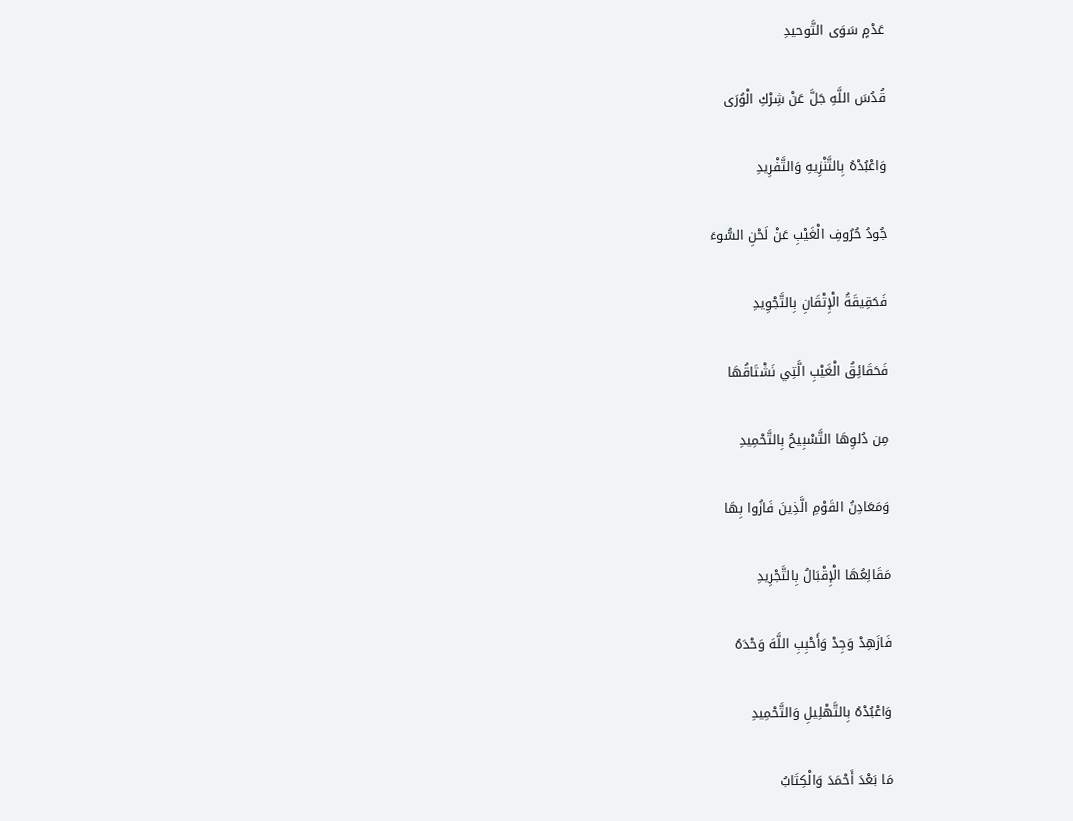عَدْمٍ سَوَى التَّوحيدِ

قُدُسَ اللَّهِ جَلَّ عَنْ شِرْكِ الْوُرَى

وَاعْبُدْهُ بِالتَّنْزِيهِ وَالتَّفْرِيدِ

جُودُ حُرُوفِ الْغَيْبِ عَنْ لَحْنِ السُّوءَ

فَحَقِيقَةُ الْإِتْقَانِ بِالتَّجْوِيدِ

فَحَقَائِقُ الْغَيْبِ الَّتِي نَشْتَاقُهَا

مِن دُلوِهَا التَّسْبِيحُ بِالتَّحْمِيدِ

وَمَعَادِنُ القَوْمِ الَّذِينَ فَازُوا بِهَا

مَقَالِعُهَا الْإِقْبَالُ بِالتَّجْرِيدِ

فَازَهِدْ وَجِدْ وَأَحْبِبِ اللَّهَ وَحْدَهُ

وَاعْبُدْهُ بِالتَّهْلِيلِ وَالتَّحْمِيدِ

مَا بَعْدَ أَحْمَدَ وَالْكِتَابُ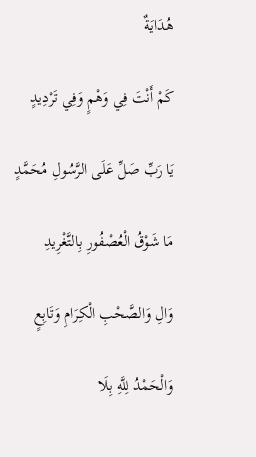هُدَايَةٌ

كَمْ أَنْتَ فِي وَهْمٍ وَفِي تَرْدِيدٍ

يَا رَبِّ صَلِّ عَلَى الرَّسُولِ مُحَمَّدٍ

مَا شَوْقُ الْعُصْفُورِ بِالتَّغْرِيدِ

وَالِ وَالصَّحْبِ الْكِرَامِ وَتَابِعٍ

وَالْحَمْدُ لِلَّهِ بِلَا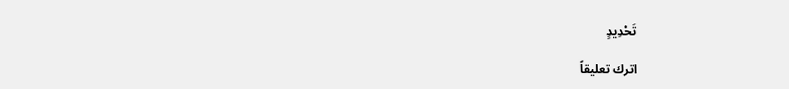تَحْدِيدٍ

اترك تعليقاً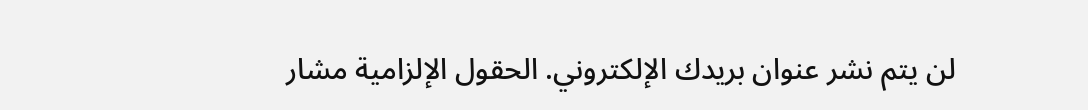لن يتم نشر عنوان بريدك الإلكتروني. الحقول الإلزامية مشار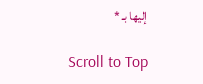إليها بـ *

Scroll to Top